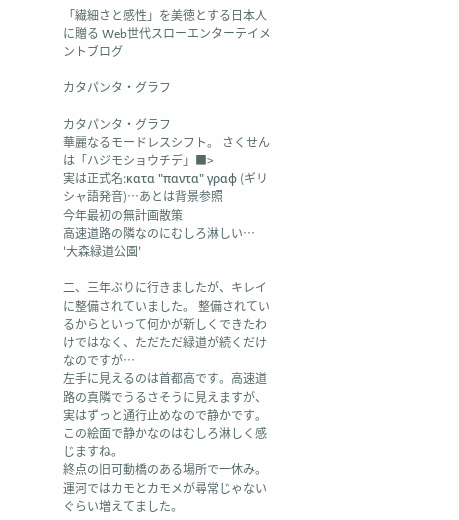「繊細さと感性」を美徳とする日本人に贈る Web世代スローエンターテイメントブログ

カタパンタ・グラフ

カタパンタ・グラフ
華麗なるモードレスシフト。 さくせんは「ハジモショウチデ」■>
実は正式名:κατα "παντα" γραφ (ギリシャ語発音)…あとは背景参照
今年最初の無計画散策
高速道路の隣なのにむしろ淋しい…
'大森緑道公園'

二、三年ぶりに行きましたが、キレイに整備されていました。 整備されているからといって何かが新しくできたわけではなく、ただただ緑道が続くだけなのですが…
左手に見えるのは首都高です。高速道路の真隣でうるさそうに見えますが、実はずっと通行止めなので静かです。
この絵面で静かなのはむしろ淋しく感じますね。
終点の旧可動橋のある場所で一休み。運河ではカモとカモメが尋常じゃないぐらい増えてました。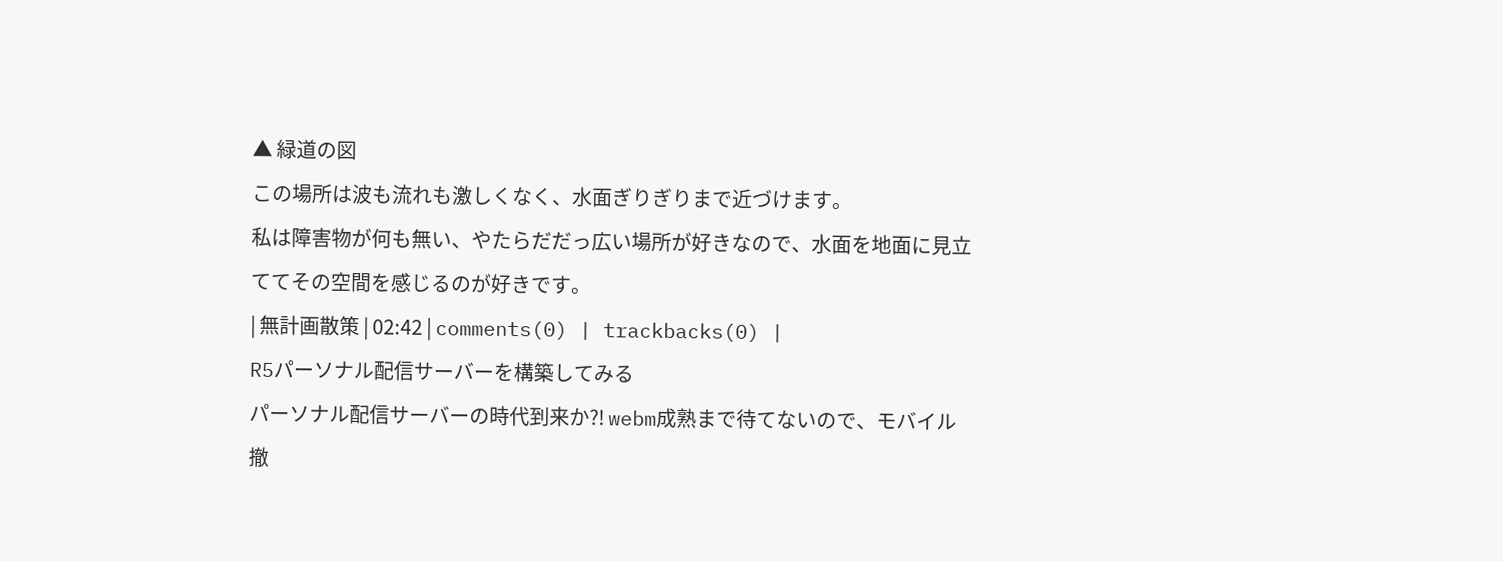▲ 緑道の図
この場所は波も流れも激しくなく、水面ぎりぎりまで近づけます。
私は障害物が何も無い、やたらだだっ広い場所が好きなので、水面を地面に見立ててその空間を感じるのが好きです。
| 無計画散策 | 02:42 | comments(0) | trackbacks(0) |
R5パーソナル配信サーバーを構築してみる
パーソナル配信サーバーの時代到来か?! webm成熟まで待てないので、モバイル撤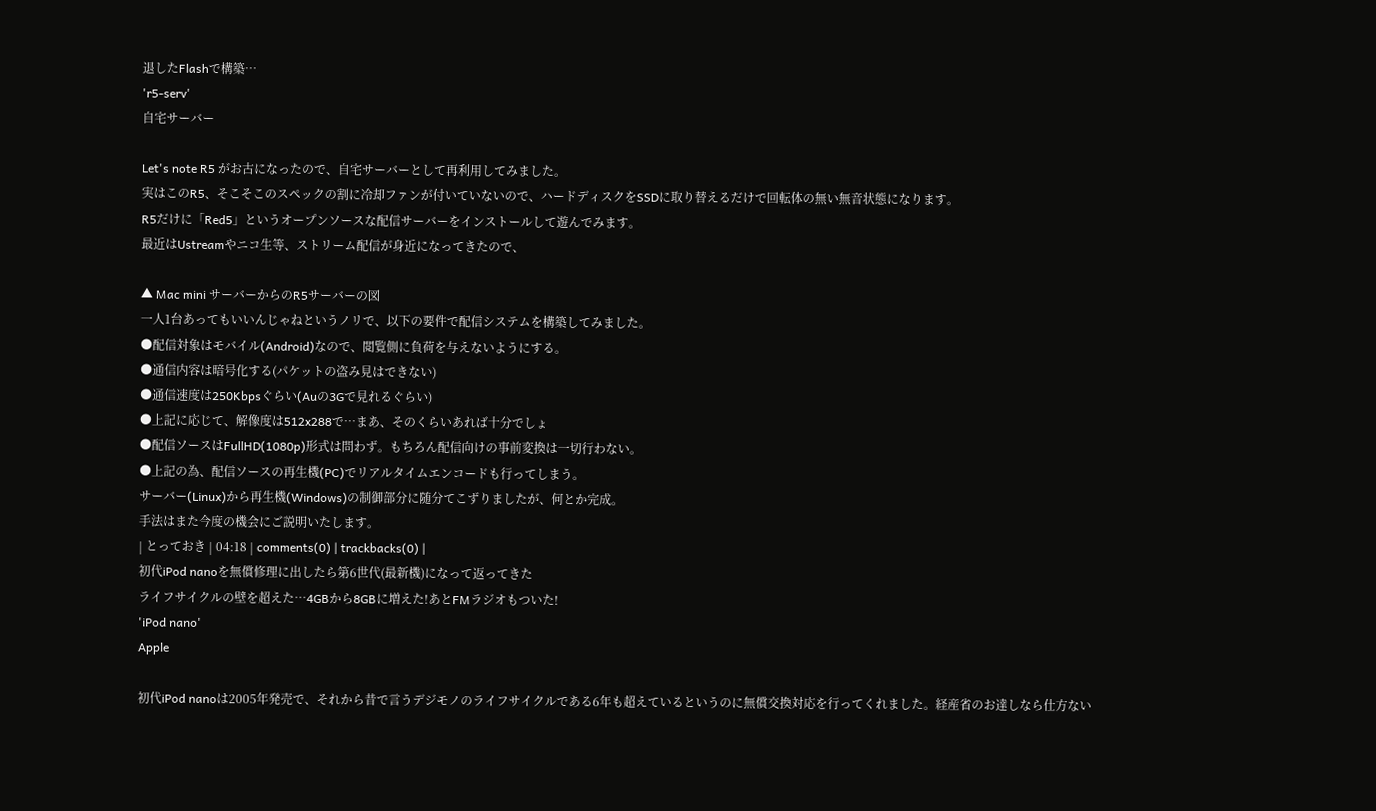退したFlashで構築…
'r5-serv'
自宅サーバー

Let's note R5 がお古になったので、自宅サーバーとして再利用してみました。
実はこのR5、そこそこのスペックの割に冷却ファンが付いていないので、ハードディスクをSSDに取り替えるだけで回転体の無い無音状態になります。
R5だけに「Red5」というオープンソースな配信サーバーをインストールして遊んでみます。
最近はUstreamやニコ生等、ストリーム配信が身近になってきたので、

▲ Mac mini サーバーからのR5サーバーの図
一人1台あってもいいんじゃねというノリで、以下の要件で配信システムを構築してみました。
●配信対象はモバイル(Android)なので、閲覧側に負荷を与えないようにする。
●通信内容は暗号化する(パケットの盗み見はできない)
●通信速度は250Kbpsぐらい(Auの3Gで見れるぐらい)
●上記に応じて、解像度は512x288で…まあ、そのくらいあれば十分でしょ
●配信ソースはFullHD(1080p)形式は問わず。もちろん配信向けの事前変換は一切行わない。
●上記の為、配信ソースの再生機(PC)でリアルタイムエンコードも行ってしまう。
サーバー(Linux)から再生機(Windows)の制御部分に随分てこずりましたが、何とか完成。
手法はまた今度の機会にご説明いたします。
| とっておき | 04:18 | comments(0) | trackbacks(0) |
初代iPod nanoを無償修理に出したら第6世代(最新機)になって返ってきた
ライフサイクルの壁を超えた…4GBから8GBに増えた!あとFMラジオもついた!
'iPod nano'
Apple

初代iPod nanoは2005年発売で、それから昔で言うデジモノのライフサイクルである6年も超えているというのに無償交換対応を行ってくれました。経産省のお達しなら仕方ない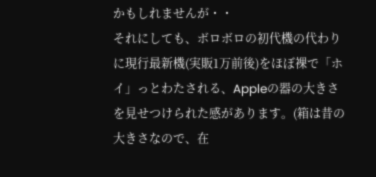かもしれませんが・・
それにしても、ボロボロの初代機の代わりに現行最新機(実販1万前後)をほぼ裸で「ホイ」っとわたされる、Appleの器の大きさを見せつけられた感があります。(箱は昔の大きさなので、在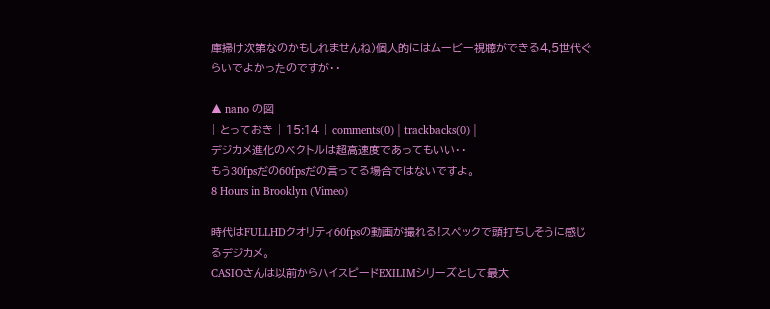庫掃け次第なのかもしれませんね)個人的にはムービー視聴ができる4,5世代ぐらいでよかったのですが・・

▲ nano の図
| とっておき | 15:14 | comments(0) | trackbacks(0) |
デジカメ進化のベクトルは超高速度であってもいい・・
もう30fpsだの60fpsだの言ってる場合ではないですよ。
8 Hours in Brooklyn (Vimeo)

時代はFULLHDクオリティ60fpsの動画が撮れる!スペックで頭打ちしそうに感じるデジカメ。
CASIOさんは以前からハイスピードEXILIMシリーズとして最大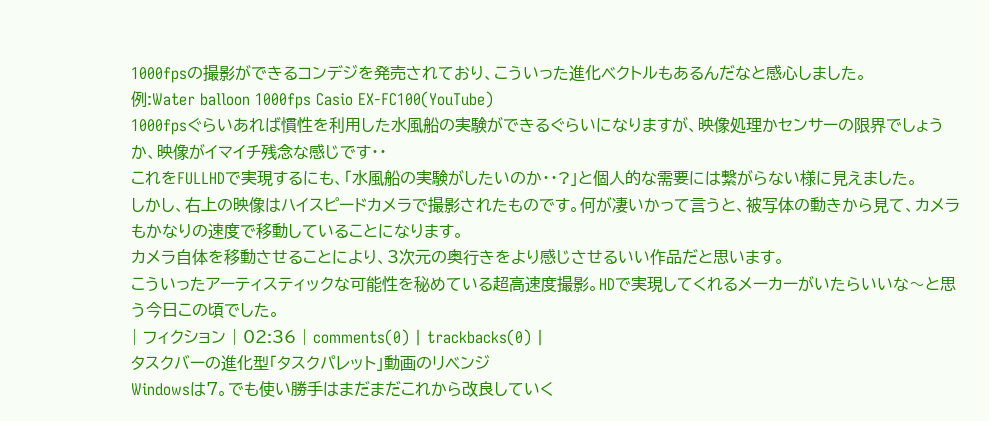1000fpsの撮影ができるコンデジを発売されており、こういった進化ベクトルもあるんだなと感心しました。
例:Water balloon 1000fps Casio EX-FC100(YouTube)
1000fpsぐらいあれば慣性を利用した水風船の実験ができるぐらいになりますが、映像処理かセンサーの限界でしょうか、映像がイマイチ残念な感じです・・
これをFULLHDで実現するにも、「水風船の実験がしたいのか・・?」と個人的な需要には繋がらない様に見えました。
しかし、右上の映像はハイスピードカメラで撮影されたものです。何が凄いかって言うと、被写体の動きから見て、カメラもかなりの速度で移動していることになります。
カメラ自体を移動させることにより、3次元の奥行きをより感じさせるいい作品だと思います。
こういったアーティスティックな可能性を秘めている超高速度撮影。HDで実現してくれるメーカーがいたらいいな〜と思う今日この頃でした。
| フィクション | 02:36 | comments(0) | trackbacks(0) |
タスクバーの進化型「タスクパレット」動画のリベンジ
Windowsは7。でも使い勝手はまだまだこれから改良していく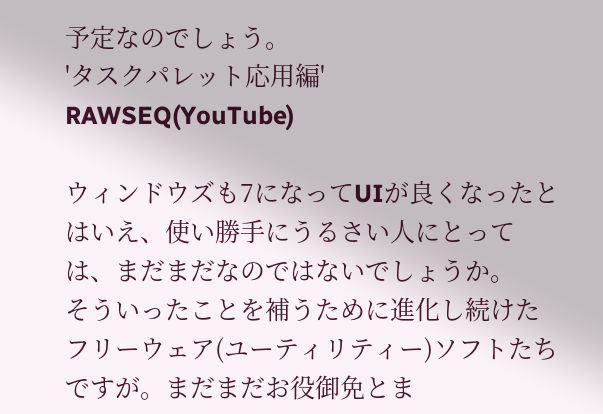予定なのでしょう。
'タスクパレット応用編'
RAWSEQ(YouTube)

ウィンドウズも7になってUIが良くなったとはいえ、使い勝手にうるさい人にとっては、まだまだなのではないでしょうか。
そういったことを補うために進化し続けたフリーウェア(ユーティリティー)ソフトたちですが。まだまだお役御免とま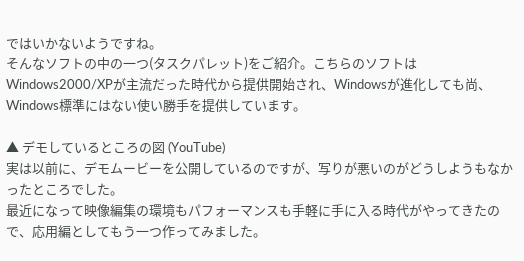ではいかないようですね。
そんなソフトの中の一つ(タスクパレット)をご紹介。こちらのソフトはWindows2000/XPが主流だった時代から提供開始され、Windowsが進化しても尚、Windows標準にはない使い勝手を提供しています。

▲ デモしているところの図 (YouTube)
実は以前に、デモムービーを公開しているのですが、写りが悪いのがどうしようもなかったところでした。
最近になって映像編集の環境もパフォーマンスも手軽に手に入る時代がやってきたので、応用編としてもう一つ作ってみました。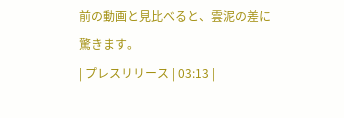前の動画と見比べると、雲泥の差に驚きます。
| プレスリリース | 03:13 |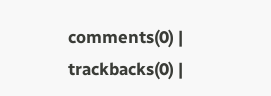comments(0) | trackbacks(0) |